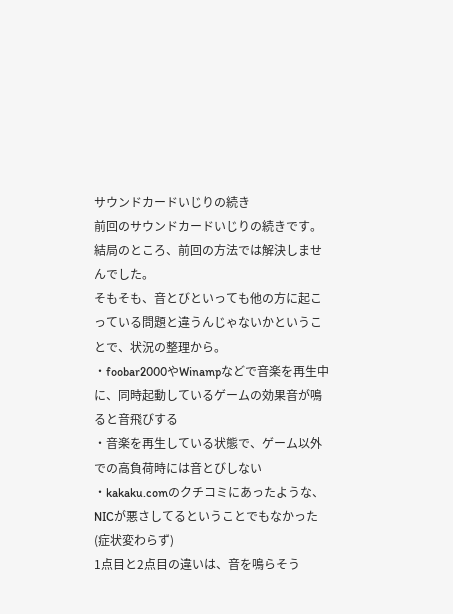サウンドカードいじりの続き
前回のサウンドカードいじりの続きです。
結局のところ、前回の方法では解決しませんでした。
そもそも、音とびといっても他の方に起こっている問題と違うんじゃないかということで、状況の整理から。
・foobar2000やWinampなどで音楽を再生中に、同時起動しているゲームの効果音が鳴ると音飛びする
・音楽を再生している状態で、ゲーム以外での高負荷時には音とびしない
・kakaku.comのクチコミにあったような、NICが悪さしてるということでもなかった(症状変わらず)
1点目と2点目の違いは、音を鳴らそう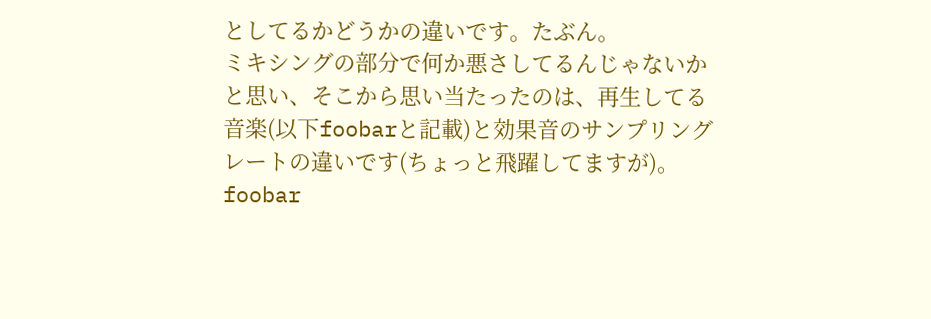としてるかどうかの違いです。たぶん。
ミキシングの部分で何か悪さしてるんじゃないかと思い、そこから思い当たったのは、再生してる音楽(以下foobarと記載)と効果音のサンプリングレートの違いです(ちょっと飛躍してますが)。
foobar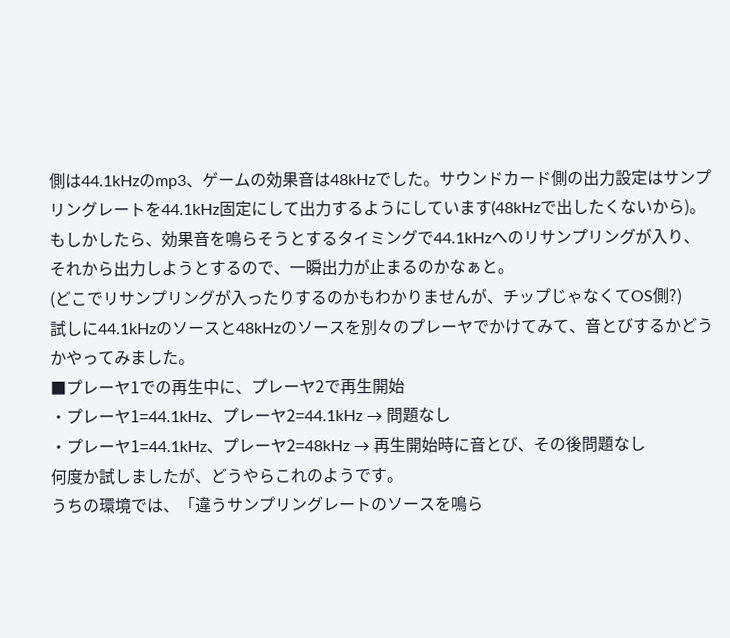側は44.1kHzのmp3、ゲームの効果音は48kHzでした。サウンドカード側の出力設定はサンプリングレートを44.1kHz固定にして出力するようにしています(48kHzで出したくないから)。
もしかしたら、効果音を鳴らそうとするタイミングで44.1kHzへのリサンプリングが入り、それから出力しようとするので、一瞬出力が止まるのかなぁと。
(どこでリサンプリングが入ったりするのかもわかりませんが、チップじゃなくてOS側?)
試しに44.1kHzのソースと48kHzのソースを別々のプレーヤでかけてみて、音とびするかどうかやってみました。
■プレーヤ1での再生中に、プレーヤ2で再生開始
・プレーヤ1=44.1kHz、プレーヤ2=44.1kHz → 問題なし
・プレーヤ1=44.1kHz、プレーヤ2=48kHz → 再生開始時に音とび、その後問題なし
何度か試しましたが、どうやらこれのようです。
うちの環境では、「違うサンプリングレートのソースを鳴ら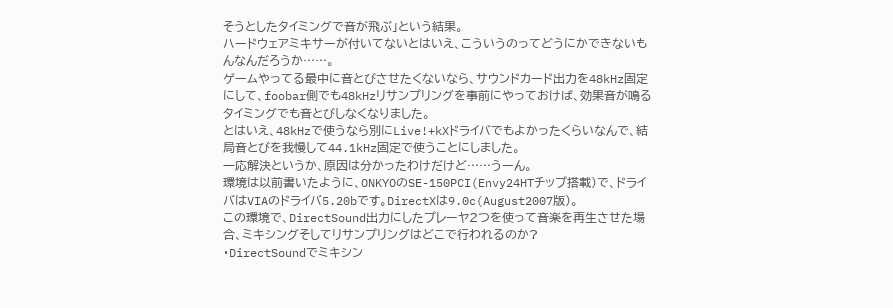そうとしたタイミングで音が飛ぶ」という結果。
ハードウェアミキサーが付いてないとはいえ、こういうのってどうにかできないもんなんだろうか……。
ゲームやってる最中に音とびさせたくないなら、サウンドカード出力を48kHz固定にして、foobar側でも48kHzリサンプリングを事前にやっておけば、効果音が鳴るタイミングでも音とびしなくなりました。
とはいえ、48kHzで使うなら別にLive!+kXドライバでもよかったくらいなんで、結局音とびを我慢して44.1kHz固定で使うことにしました。
一応解決というか、原因は分かったわけだけど……うーん。
環境は以前書いたように、ONKYOのSE-150PCI(Envy24HTチップ搭載)で、ドライバはVIAのドライバ5.20bです。DirectXは9.0c(August2007版)。
この環境で、DirectSound出力にしたプレーヤ2つを使って音楽を再生させた場合、ミキシングそしてリサンプリングはどこで行われるのか?
・DirectSoundでミキシン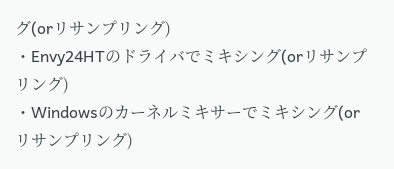グ(orリサンプリング)
・Envy24HTのドライバでミキシング(orリサンプリング)
・Windowsのカーネルミキサーでミキシング(orリサンプリング)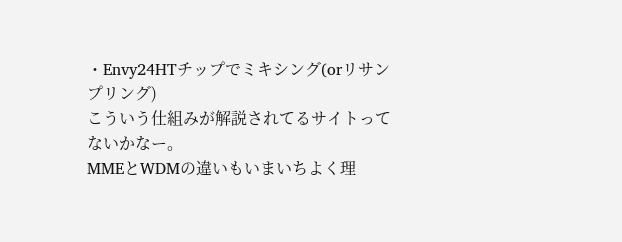・Envy24HTチップでミキシング(orリサンプリング)
こういう仕組みが解説されてるサイトってないかなー。
MMEとWDMの違いもいまいちよく理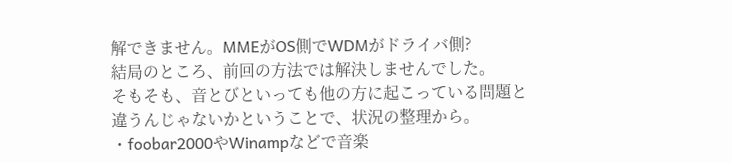解できません。MMEがOS側でWDMがドライバ側?
結局のところ、前回の方法では解決しませんでした。
そもそも、音とびといっても他の方に起こっている問題と違うんじゃないかということで、状況の整理から。
・foobar2000やWinampなどで音楽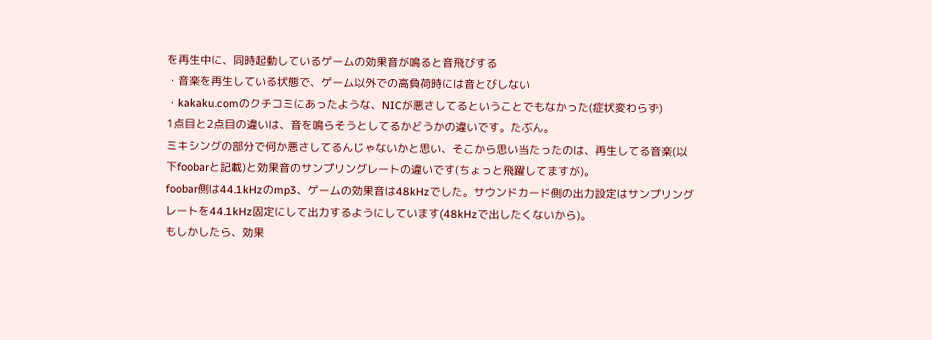を再生中に、同時起動しているゲームの効果音が鳴ると音飛びする
・音楽を再生している状態で、ゲーム以外での高負荷時には音とびしない
・kakaku.comのクチコミにあったような、NICが悪さしてるということでもなかった(症状変わらず)
1点目と2点目の違いは、音を鳴らそうとしてるかどうかの違いです。たぶん。
ミキシングの部分で何か悪さしてるんじゃないかと思い、そこから思い当たったのは、再生してる音楽(以下foobarと記載)と効果音のサンプリングレートの違いです(ちょっと飛躍してますが)。
foobar側は44.1kHzのmp3、ゲームの効果音は48kHzでした。サウンドカード側の出力設定はサンプリングレートを44.1kHz固定にして出力するようにしています(48kHzで出したくないから)。
もしかしたら、効果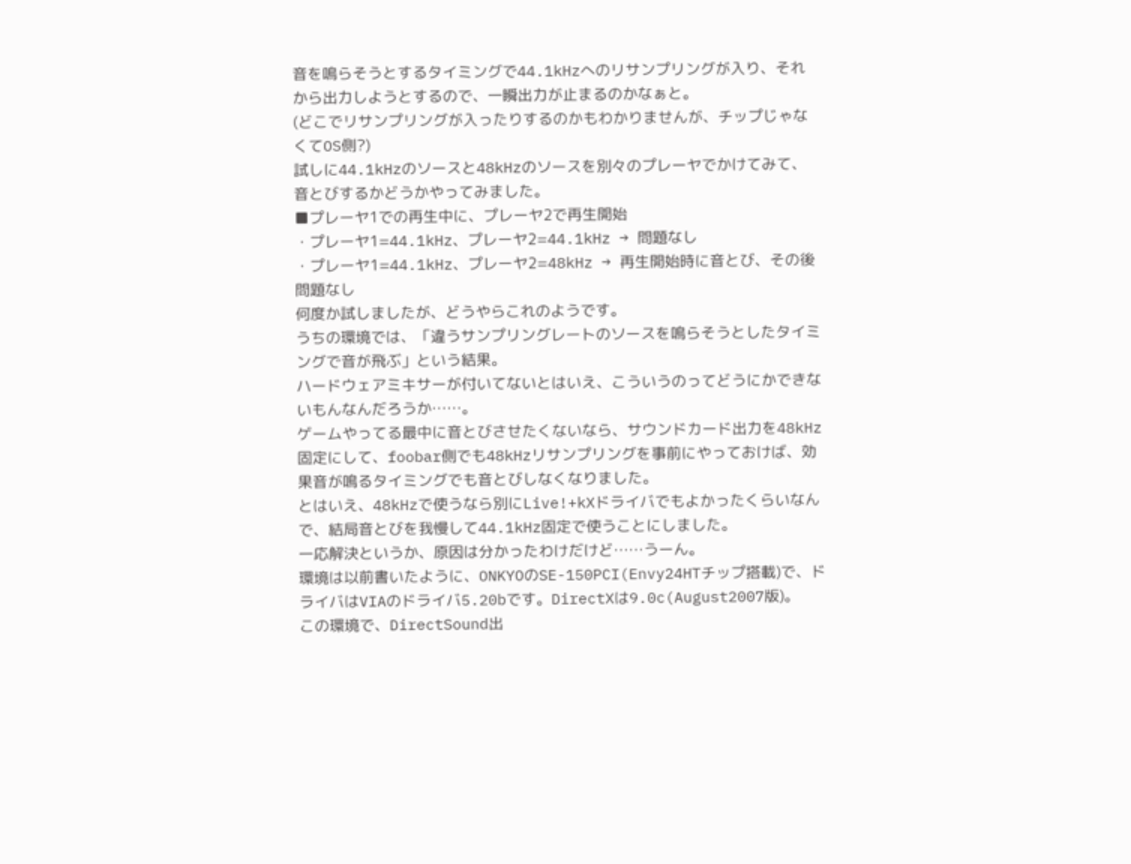音を鳴らそうとするタイミングで44.1kHzへのリサンプリングが入り、それから出力しようとするので、一瞬出力が止まるのかなぁと。
(どこでリサンプリングが入ったりするのかもわかりませんが、チップじゃなくてOS側?)
試しに44.1kHzのソースと48kHzのソースを別々のプレーヤでかけてみて、音とびするかどうかやってみました。
■プレーヤ1での再生中に、プレーヤ2で再生開始
・プレーヤ1=44.1kHz、プレーヤ2=44.1kHz → 問題なし
・プレーヤ1=44.1kHz、プレーヤ2=48kHz → 再生開始時に音とび、その後問題なし
何度か試しましたが、どうやらこれのようです。
うちの環境では、「違うサンプリングレートのソースを鳴らそうとしたタイミングで音が飛ぶ」という結果。
ハードウェアミキサーが付いてないとはいえ、こういうのってどうにかできないもんなんだろうか……。
ゲームやってる最中に音とびさせたくないなら、サウンドカード出力を48kHz固定にして、foobar側でも48kHzリサンプリングを事前にやっておけば、効果音が鳴るタイミングでも音とびしなくなりました。
とはいえ、48kHzで使うなら別にLive!+kXドライバでもよかったくらいなんで、結局音とびを我慢して44.1kHz固定で使うことにしました。
一応解決というか、原因は分かったわけだけど……うーん。
環境は以前書いたように、ONKYOのSE-150PCI(Envy24HTチップ搭載)で、ドライバはVIAのドライバ5.20bです。DirectXは9.0c(August2007版)。
この環境で、DirectSound出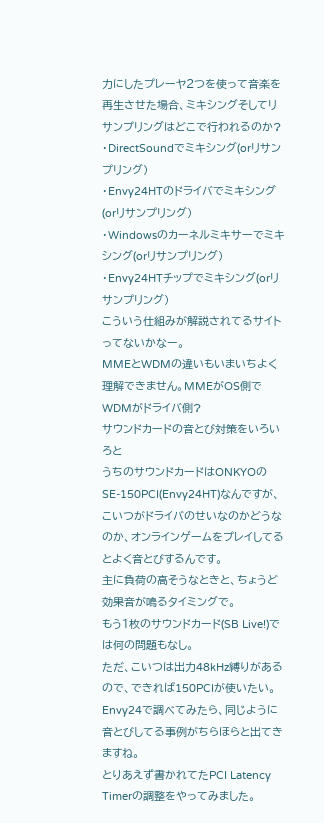力にしたプレーヤ2つを使って音楽を再生させた場合、ミキシングそしてリサンプリングはどこで行われるのか?
・DirectSoundでミキシング(orリサンプリング)
・Envy24HTのドライバでミキシング(orリサンプリング)
・Windowsのカーネルミキサーでミキシング(orリサンプリング)
・Envy24HTチップでミキシング(orリサンプリング)
こういう仕組みが解説されてるサイトってないかなー。
MMEとWDMの違いもいまいちよく理解できません。MMEがOS側でWDMがドライバ側?
サウンドカードの音とび対策をいろいろと
うちのサウンドカードはONKYOのSE-150PCI(Envy24HT)なんですが、こいつがドライバのせいなのかどうなのか、オンラインゲームをプレイしてるとよく音とびするんです。
主に負荷の高そうなときと、ちょうど効果音が鳴るタイミングで。
もう1枚のサウンドカード(SB Live!)では何の問題もなし。
ただ、こいつは出力48kHz縛りがあるので、できれば150PCIが使いたい。
Envy24で調べてみたら、同じように音とびしてる事例がちらほらと出てきますね。
とりあえず書かれてたPCI Latency Timerの調整をやってみました。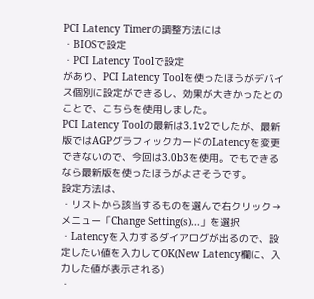PCI Latency Timerの調整方法には
・BIOSで設定
・PCI Latency Toolで設定
があり、PCI Latency Toolを使ったほうがデバイス個別に設定ができるし、効果が大きかったとのことで、こちらを使用しました。
PCI Latency Toolの最新は3.1v2でしたが、最新版ではAGPグラフィックカードのLatencyを変更できないので、今回は3.0b3を使用。でもできるなら最新版を使ったほうがよさそうです。
設定方法は、
・リストから該当するものを選んで右クリック→メニュー「Change Setting(s)...」を選択
・Latencyを入力するダイアログが出るので、設定したい値を入力してOK(New Latency欄に、入力した値が表示される)
・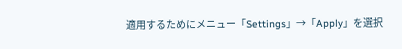適用するためにメニュー「Settings」→「Apply」を選択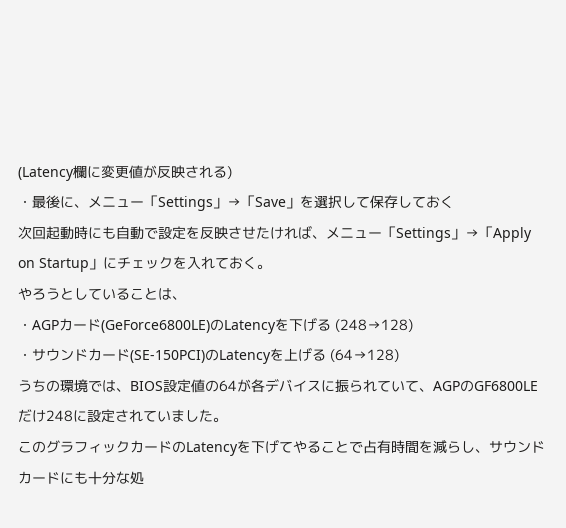(Latency欄に変更値が反映される)
・最後に、メニュー「Settings」→「Save」を選択して保存しておく
次回起動時にも自動で設定を反映させたければ、メニュー「Settings」→「Apply on Startup」にチェックを入れておく。
やろうとしていることは、
・AGPカード(GeForce6800LE)のLatencyを下げる (248→128)
・サウンドカード(SE-150PCI)のLatencyを上げる (64→128)
うちの環境では、BIOS設定値の64が各デバイスに振られていて、AGPのGF6800LEだけ248に設定されていました。
このグラフィックカードのLatencyを下げてやることで占有時間を減らし、サウンドカードにも十分な処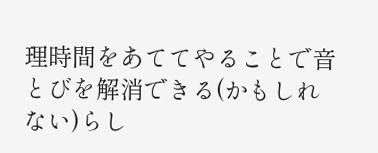理時間をあててやることで音とびを解消できる(かもしれない)らし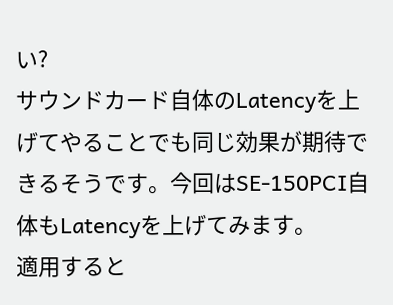い?
サウンドカード自体のLatencyを上げてやることでも同じ効果が期待できるそうです。今回はSE-150PCI自体もLatencyを上げてみます。
適用すると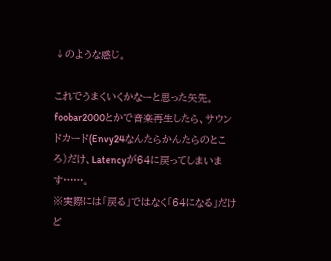↓のような感じ。

これでうまくいくかなーと思った矢先。
foobar2000とかで音楽再生したら、サウンドカード(Envy24なんたらかんたらのところ)だけ、Latencyが64に戻ってしまいます……。
※実際には「戻る」ではなく「64になる」だけど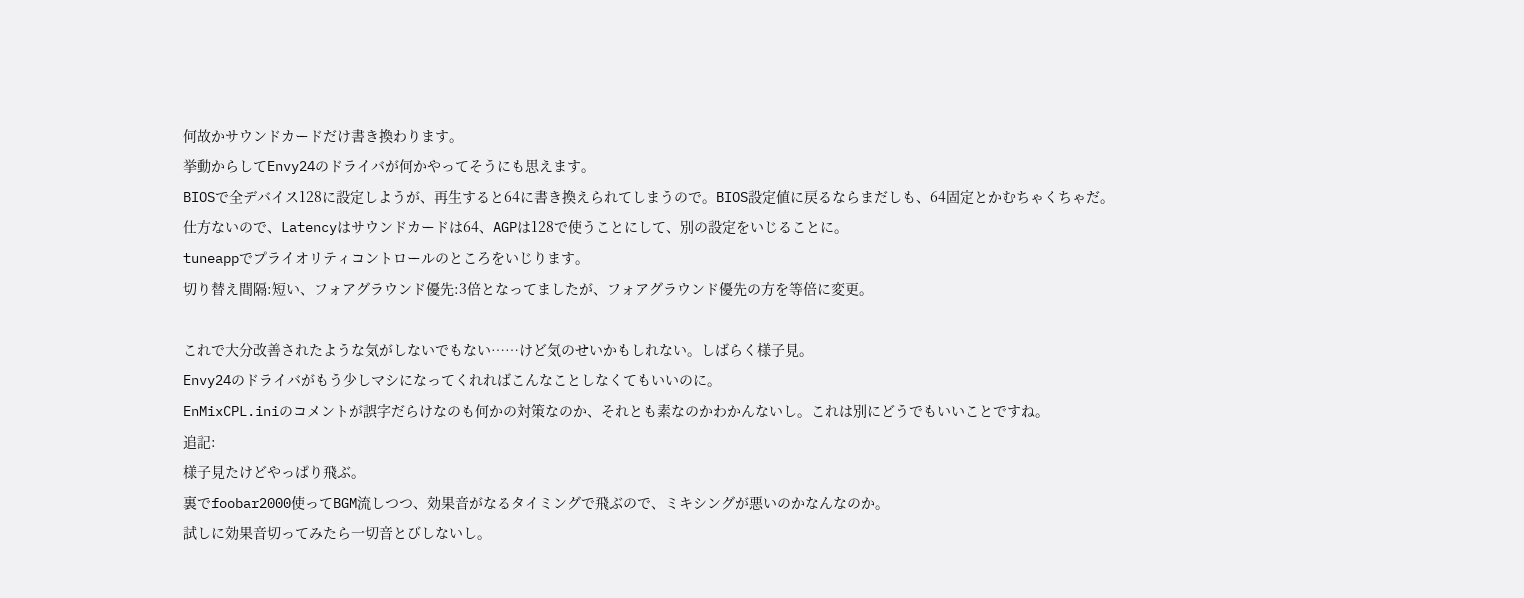何故かサウンドカードだけ書き換わります。
挙動からしてEnvy24のドライバが何かやってそうにも思えます。
BIOSで全デバイス128に設定しようが、再生すると64に書き換えられてしまうので。BIOS設定値に戻るならまだしも、64固定とかむちゃくちゃだ。
仕方ないので、Latencyはサウンドカードは64、AGPは128で使うことにして、別の設定をいじることに。
tuneappでプライオリティコントロールのところをいじります。
切り替え間隔:短い、フォアグラウンド優先:3倍となってましたが、フォアグラウンド優先の方を等倍に変更。

これで大分改善されたような気がしないでもない……けど気のせいかもしれない。しばらく様子見。
Envy24のドライバがもう少しマシになってくれればこんなことしなくてもいいのに。
EnMixCPL.iniのコメントが誤字だらけなのも何かの対策なのか、それとも素なのかわかんないし。これは別にどうでもいいことですね。
追記:
様子見たけどやっぱり飛ぶ。
裏でfoobar2000使ってBGM流しつつ、効果音がなるタイミングで飛ぶので、ミキシングが悪いのかなんなのか。
試しに効果音切ってみたら一切音とびしないし。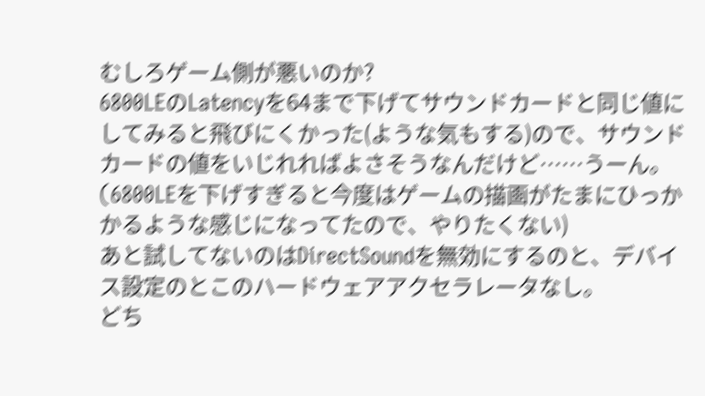むしろゲーム側が悪いのか?
6800LEのLatencyを64まで下げてサウンドカードと同じ値にしてみると飛びにくかった(ような気もする)ので、サウンドカードの値をいじれればよさそうなんだけど……うーん。
(6800LEを下げすぎると今度はゲームの描画がたまにひっかかるような感じになってたので、やりたくない)
あと試してないのはDirectSoundを無効にするのと、デバイス設定のとこのハードウェアアクセラレータなし。
どち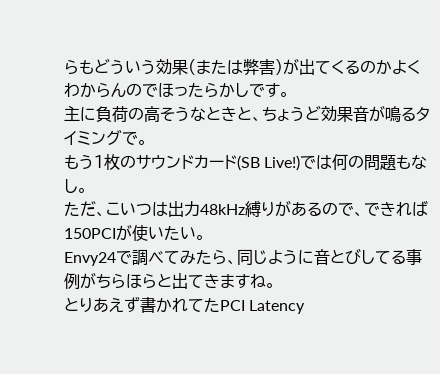らもどういう効果(または弊害)が出てくるのかよくわからんのでほったらかしです。
主に負荷の高そうなときと、ちょうど効果音が鳴るタイミングで。
もう1枚のサウンドカード(SB Live!)では何の問題もなし。
ただ、こいつは出力48kHz縛りがあるので、できれば150PCIが使いたい。
Envy24で調べてみたら、同じように音とびしてる事例がちらほらと出てきますね。
とりあえず書かれてたPCI Latency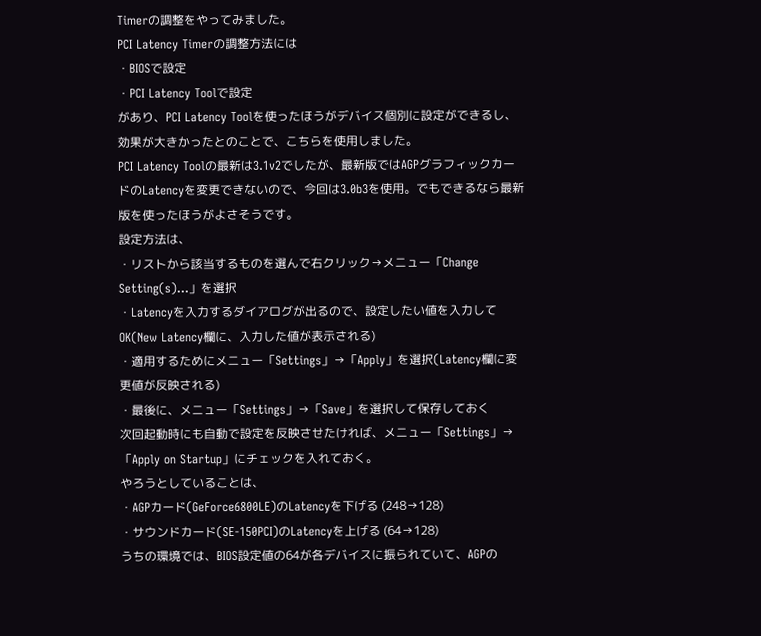Timerの調整をやってみました。
PCI Latency Timerの調整方法には
・BIOSで設定
・PCI Latency Toolで設定
があり、PCI Latency Toolを使ったほうがデバイス個別に設定ができるし、効果が大きかったとのことで、こちらを使用しました。
PCI Latency Toolの最新は3.1v2でしたが、最新版ではAGPグラフィックカードのLatencyを変更できないので、今回は3.0b3を使用。でもできるなら最新版を使ったほうがよさそうです。
設定方法は、
・リストから該当するものを選んで右クリック→メニュー「Change Setting(s)...」を選択
・Latencyを入力するダイアログが出るので、設定したい値を入力してOK(New Latency欄に、入力した値が表示される)
・適用するためにメニュー「Settings」→「Apply」を選択(Latency欄に変更値が反映される)
・最後に、メニュー「Settings」→「Save」を選択して保存しておく
次回起動時にも自動で設定を反映させたければ、メニュー「Settings」→「Apply on Startup」にチェックを入れておく。
やろうとしていることは、
・AGPカード(GeForce6800LE)のLatencyを下げる (248→128)
・サウンドカード(SE-150PCI)のLatencyを上げる (64→128)
うちの環境では、BIOS設定値の64が各デバイスに振られていて、AGPの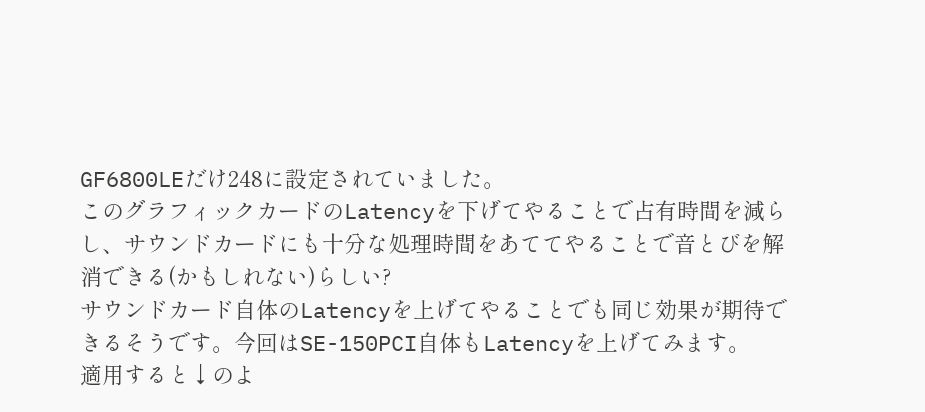GF6800LEだけ248に設定されていました。
このグラフィックカードのLatencyを下げてやることで占有時間を減らし、サウンドカードにも十分な処理時間をあててやることで音とびを解消できる(かもしれない)らしい?
サウンドカード自体のLatencyを上げてやることでも同じ効果が期待できるそうです。今回はSE-150PCI自体もLatencyを上げてみます。
適用すると↓のよ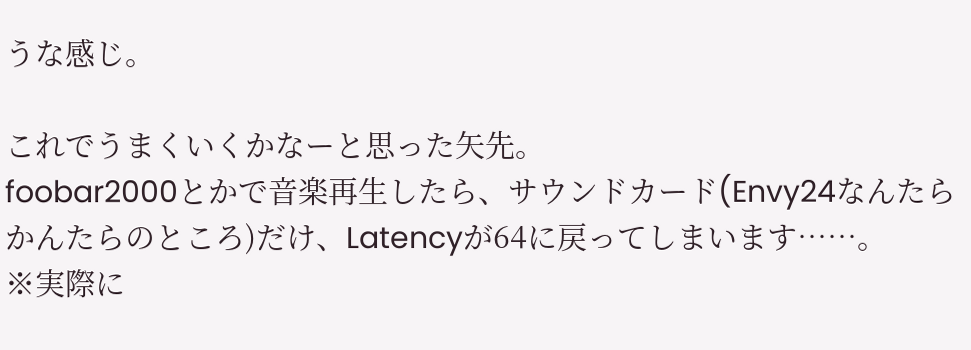うな感じ。

これでうまくいくかなーと思った矢先。
foobar2000とかで音楽再生したら、サウンドカード(Envy24なんたらかんたらのところ)だけ、Latencyが64に戻ってしまいます……。
※実際に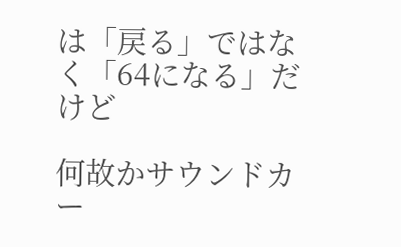は「戻る」ではなく「64になる」だけど

何故かサウンドカー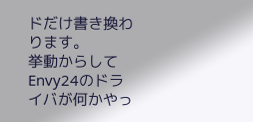ドだけ書き換わります。
挙動からしてEnvy24のドライバが何かやっ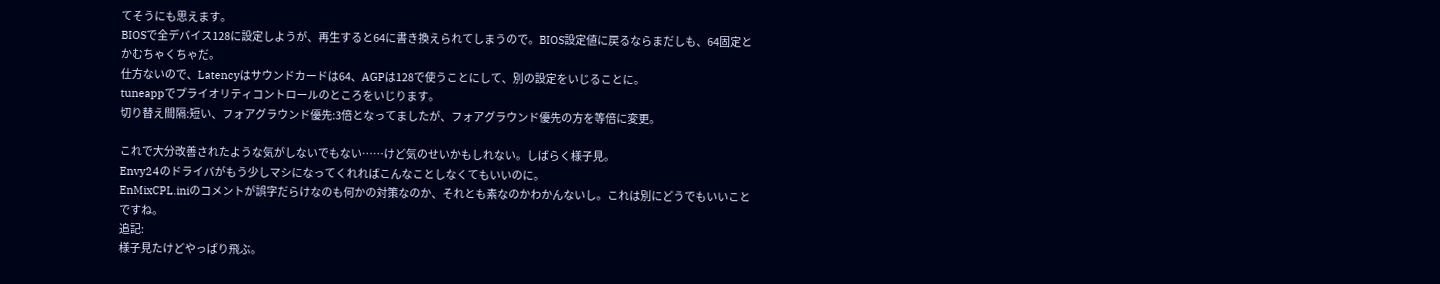てそうにも思えます。
BIOSで全デバイス128に設定しようが、再生すると64に書き換えられてしまうので。BIOS設定値に戻るならまだしも、64固定とかむちゃくちゃだ。
仕方ないので、Latencyはサウンドカードは64、AGPは128で使うことにして、別の設定をいじることに。
tuneappでプライオリティコントロールのところをいじります。
切り替え間隔:短い、フォアグラウンド優先:3倍となってましたが、フォアグラウンド優先の方を等倍に変更。

これで大分改善されたような気がしないでもない……けど気のせいかもしれない。しばらく様子見。
Envy24のドライバがもう少しマシになってくれればこんなことしなくてもいいのに。
EnMixCPL.iniのコメントが誤字だらけなのも何かの対策なのか、それとも素なのかわかんないし。これは別にどうでもいいことですね。
追記:
様子見たけどやっぱり飛ぶ。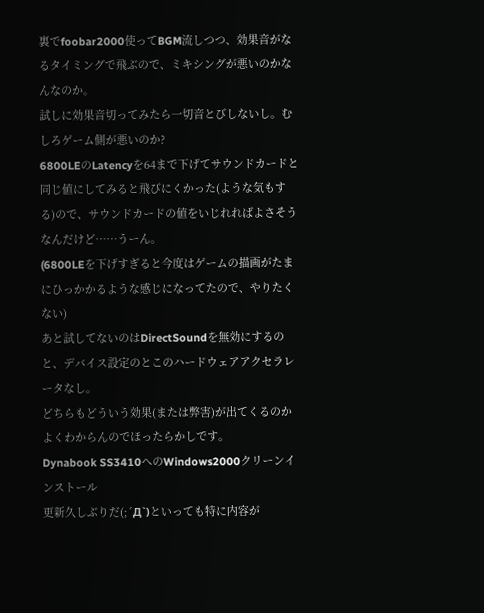裏でfoobar2000使ってBGM流しつつ、効果音がなるタイミングで飛ぶので、ミキシングが悪いのかなんなのか。
試しに効果音切ってみたら一切音とびしないし。むしろゲーム側が悪いのか?
6800LEのLatencyを64まで下げてサウンドカードと同じ値にしてみると飛びにくかった(ような気もする)ので、サウンドカードの値をいじれればよさそうなんだけど……うーん。
(6800LEを下げすぎると今度はゲームの描画がたまにひっかかるような感じになってたので、やりたくない)
あと試してないのはDirectSoundを無効にするのと、デバイス設定のとこのハードウェアアクセラレータなし。
どちらもどういう効果(または弊害)が出てくるのかよくわからんのでほったらかしです。
Dynabook SS3410へのWindows2000クリーンインストール
更新久しぶりだ(;´Д`)といっても特に内容が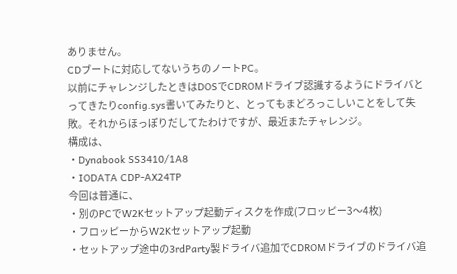ありません。
CDブートに対応してないうちのノートPC。
以前にチャレンジしたときはDOSでCDROMドライブ認識するようにドライバとってきたりconfig.sys書いてみたりと、とってもまどろっこしいことをして失敗。それからほっぽりだしてたわけですが、最近またチャレンジ。
構成は、
・Dynabook SS3410/1A8
・IODATA CDP-AX24TP
今回は普通に、
・別のPCでW2Kセットアップ起動ディスクを作成(フロッピー3〜4枚)
・フロッピーからW2Kセットアップ起動
・セットアップ途中の3rdParty製ドライバ追加でCDROMドライブのドライバ追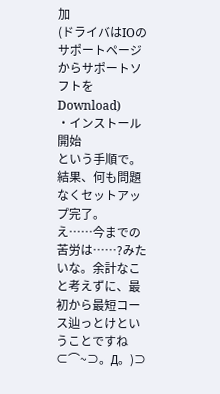加
(ドライバはIOのサポートページからサポートソフトをDownload)
・インストール開始
という手順で。
結果、何も問題なくセットアップ完了。
え……今までの苦労は……?みたいな。余計なこと考えずに、最初から最短コース辿っとけということですね⊂⌒~⊃。Д。)⊃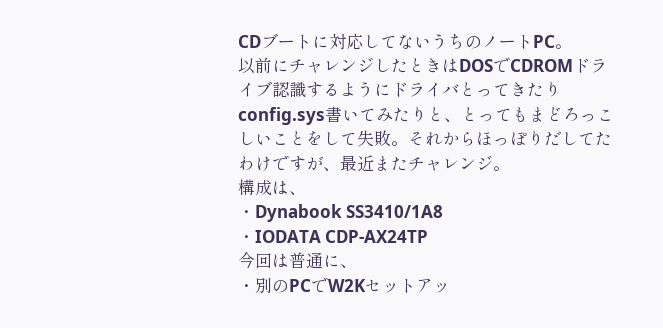CDブートに対応してないうちのノートPC。
以前にチャレンジしたときはDOSでCDROMドライブ認識するようにドライバとってきたりconfig.sys書いてみたりと、とってもまどろっこしいことをして失敗。それからほっぽりだしてたわけですが、最近またチャレンジ。
構成は、
・Dynabook SS3410/1A8
・IODATA CDP-AX24TP
今回は普通に、
・別のPCでW2Kセットアッ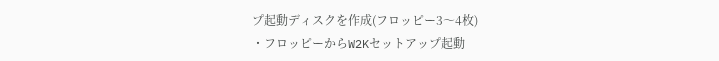プ起動ディスクを作成(フロッピー3〜4枚)
・フロッピーからW2Kセットアップ起動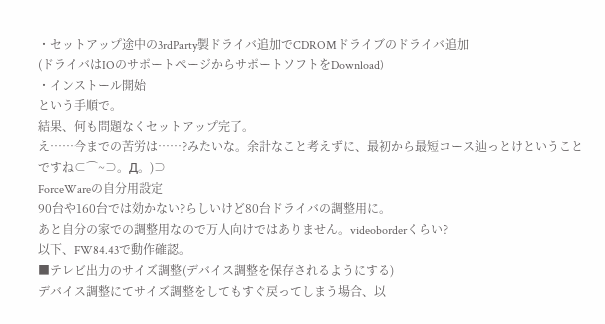・セットアップ途中の3rdParty製ドライバ追加でCDROMドライブのドライバ追加
(ドライバはIOのサポートページからサポートソフトをDownload)
・インストール開始
という手順で。
結果、何も問題なくセットアップ完了。
え……今までの苦労は……?みたいな。余計なこと考えずに、最初から最短コース辿っとけということですね⊂⌒~⊃。Д。)⊃
ForceWareの自分用設定
90台や160台では効かない?らしいけど80台ドライバの調整用に。
あと自分の家での調整用なので万人向けではありません。videoborderくらい?
以下、FW84.43で動作確認。
■テレビ出力のサイズ調整(デバイス調整を保存されるようにする)
デバイス調整にてサイズ調整をしてもすぐ戻ってしまう場合、以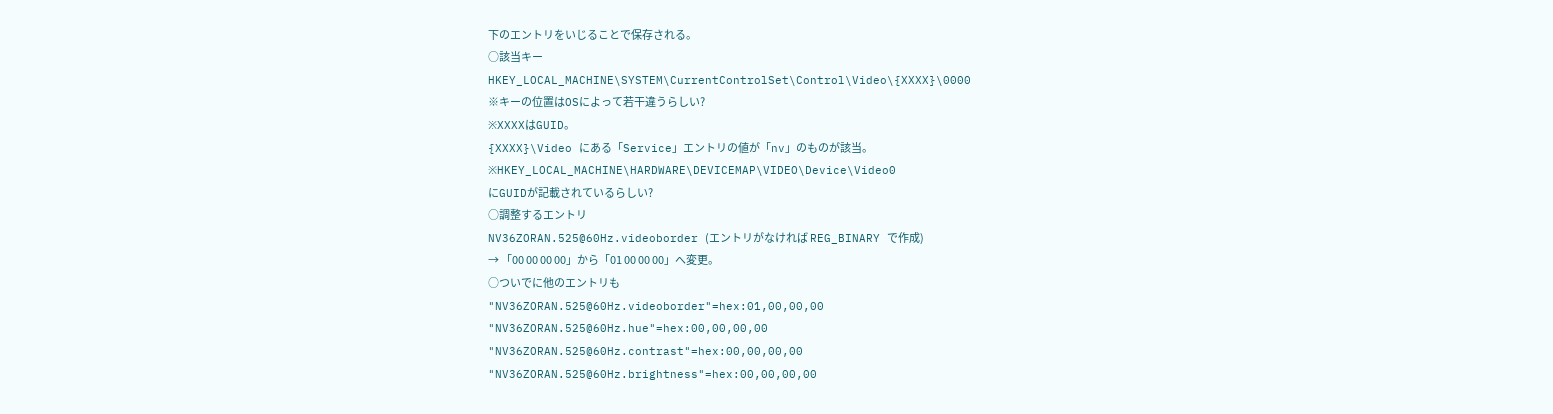下のエントリをいじることで保存される。
○該当キー
HKEY_LOCAL_MACHINE\SYSTEM\CurrentControlSet\Control\Video\{XXXX}\0000
※キーの位置はOSによって若干違うらしい?
※XXXXはGUID。
{XXXX}\Video にある「Service」エントリの値が「nv」のものが該当。
※HKEY_LOCAL_MACHINE\HARDWARE\DEVICEMAP\VIDEO\Device\Video0
にGUIDが記載されているらしい?
○調整するエントリ
NV36ZORAN.525@60Hz.videoborder (エントリがなければ REG_BINARY で作成)
→ 「00 00 00 00」から「01 00 00 00」へ変更。
○ついでに他のエントリも
"NV36ZORAN.525@60Hz.videoborder"=hex:01,00,00,00
"NV36ZORAN.525@60Hz.hue"=hex:00,00,00,00
"NV36ZORAN.525@60Hz.contrast"=hex:00,00,00,00
"NV36ZORAN.525@60Hz.brightness"=hex:00,00,00,00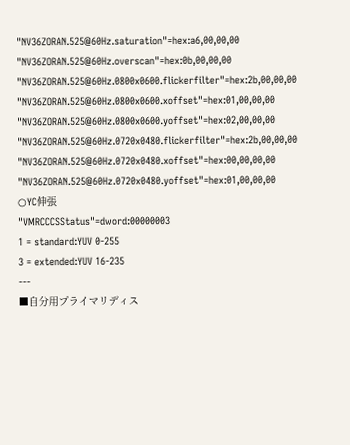"NV36ZORAN.525@60Hz.saturation"=hex:a6,00,00,00
"NV36ZORAN.525@60Hz.overscan"=hex:0b,00,00,00
"NV36ZORAN.525@60Hz.0800x0600.flickerfilter"=hex:2b,00,00,00
"NV36ZORAN.525@60Hz.0800x0600.xoffset"=hex:01,00,00,00
"NV36ZORAN.525@60Hz.0800x0600.yoffset"=hex:02,00,00,00
"NV36ZORAN.525@60Hz.0720x0480.flickerfilter"=hex:2b,00,00,00
"NV36ZORAN.525@60Hz.0720x0480.xoffset"=hex:00,00,00,00
"NV36ZORAN.525@60Hz.0720x0480.yoffset"=hex:01,00,00,00
○YC伸張
"VMRCCCSStatus"=dword:00000003
1 = standard:YUV 0-255
3 = extended:YUV 16-235
---
■自分用プライマリディス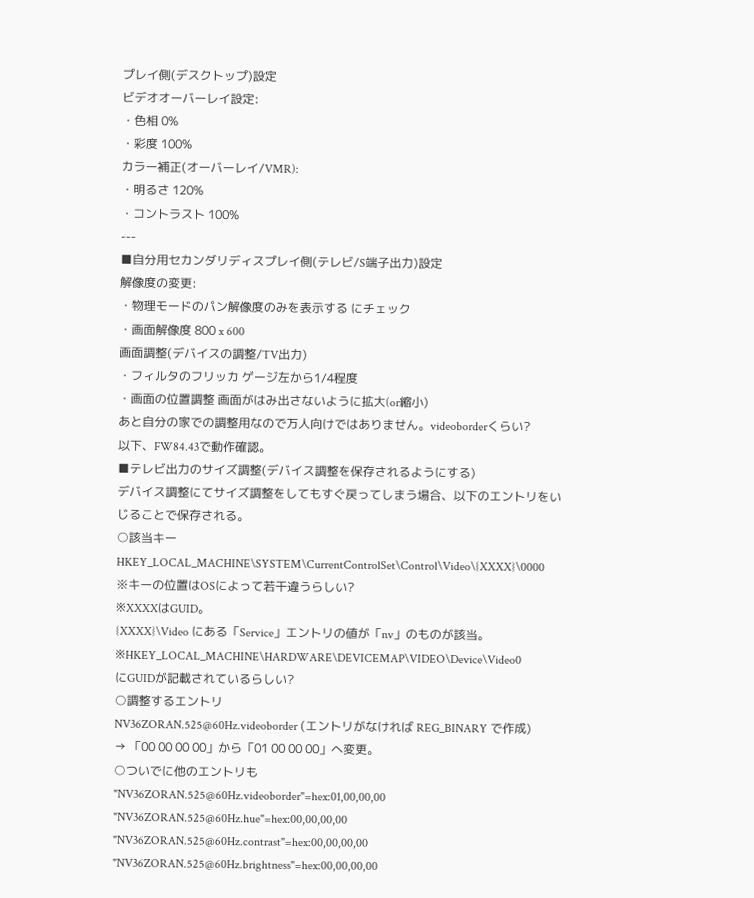プレイ側(デスクトップ)設定
ビデオオーバーレイ設定:
・色相 0%
・彩度 100%
カラー補正(オーバーレイ/VMR):
・明るさ 120%
・コントラスト 100%
---
■自分用セカンダリディスプレイ側(テレビ/S端子出力)設定
解像度の変更:
・物理モードのパン解像度のみを表示する にチェック
・画面解像度 800 x 600
画面調整(デバイスの調整/TV出力)
・フィルタのフリッカ ゲージ左から1/4程度
・画面の位置調整 画面がはみ出さないように拡大(or縮小)
あと自分の家での調整用なので万人向けではありません。videoborderくらい?
以下、FW84.43で動作確認。
■テレビ出力のサイズ調整(デバイス調整を保存されるようにする)
デバイス調整にてサイズ調整をしてもすぐ戻ってしまう場合、以下のエントリをいじることで保存される。
○該当キー
HKEY_LOCAL_MACHINE\SYSTEM\CurrentControlSet\Control\Video\{XXXX}\0000
※キーの位置はOSによって若干違うらしい?
※XXXXはGUID。
{XXXX}\Video にある「Service」エントリの値が「nv」のものが該当。
※HKEY_LOCAL_MACHINE\HARDWARE\DEVICEMAP\VIDEO\Device\Video0
にGUIDが記載されているらしい?
○調整するエントリ
NV36ZORAN.525@60Hz.videoborder (エントリがなければ REG_BINARY で作成)
→ 「00 00 00 00」から「01 00 00 00」へ変更。
○ついでに他のエントリも
"NV36ZORAN.525@60Hz.videoborder"=hex:01,00,00,00
"NV36ZORAN.525@60Hz.hue"=hex:00,00,00,00
"NV36ZORAN.525@60Hz.contrast"=hex:00,00,00,00
"NV36ZORAN.525@60Hz.brightness"=hex:00,00,00,00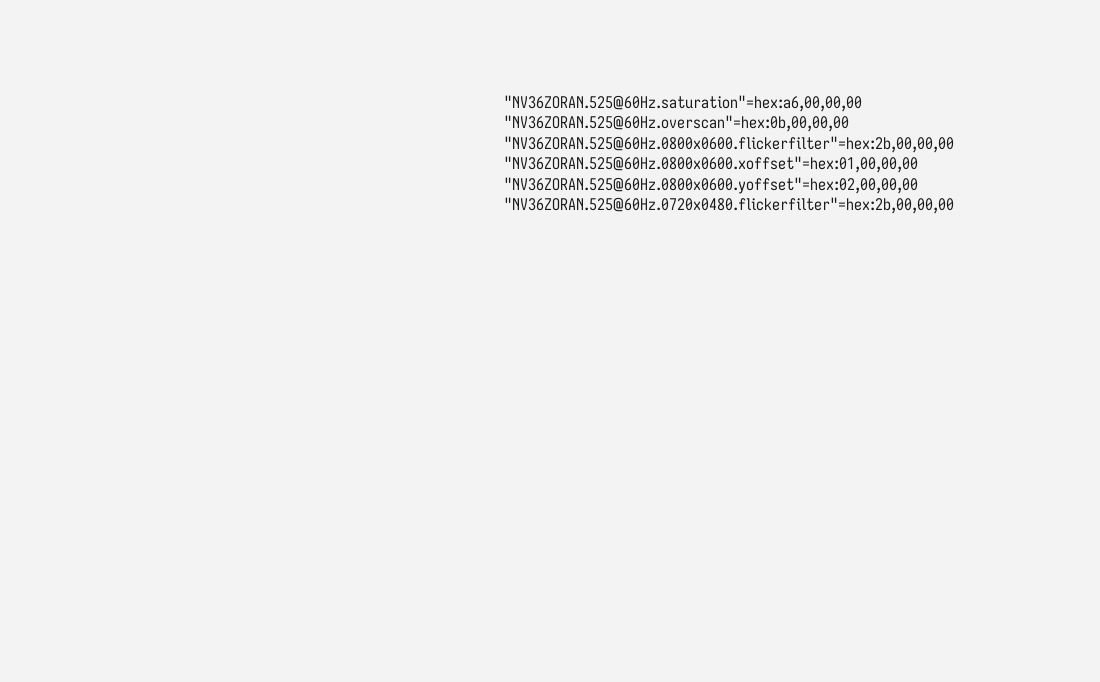"NV36ZORAN.525@60Hz.saturation"=hex:a6,00,00,00
"NV36ZORAN.525@60Hz.overscan"=hex:0b,00,00,00
"NV36ZORAN.525@60Hz.0800x0600.flickerfilter"=hex:2b,00,00,00
"NV36ZORAN.525@60Hz.0800x0600.xoffset"=hex:01,00,00,00
"NV36ZORAN.525@60Hz.0800x0600.yoffset"=hex:02,00,00,00
"NV36ZORAN.525@60Hz.0720x0480.flickerfilter"=hex:2b,00,00,00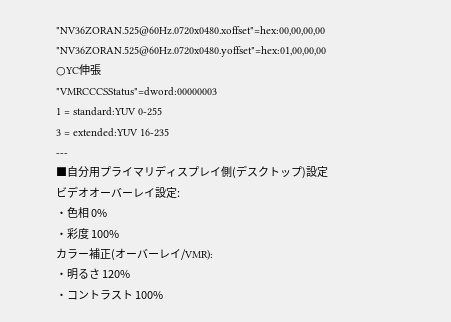"NV36ZORAN.525@60Hz.0720x0480.xoffset"=hex:00,00,00,00
"NV36ZORAN.525@60Hz.0720x0480.yoffset"=hex:01,00,00,00
○YC伸張
"VMRCCCSStatus"=dword:00000003
1 = standard:YUV 0-255
3 = extended:YUV 16-235
---
■自分用プライマリディスプレイ側(デスクトップ)設定
ビデオオーバーレイ設定:
・色相 0%
・彩度 100%
カラー補正(オーバーレイ/VMR):
・明るさ 120%
・コントラスト 100%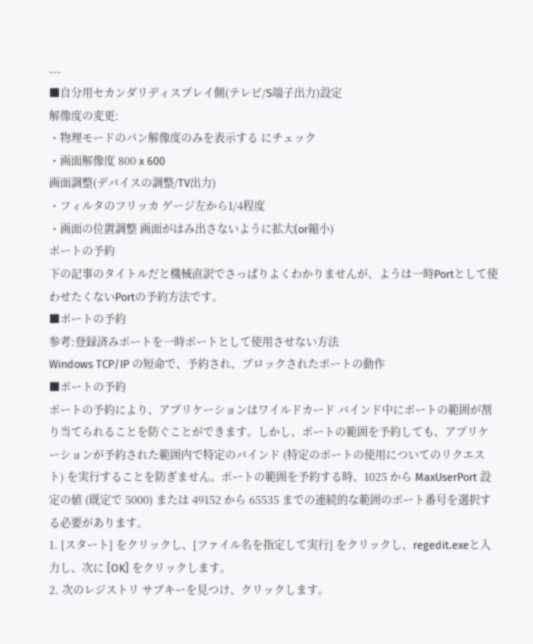---
■自分用セカンダリディスプレイ側(テレビ/S端子出力)設定
解像度の変更:
・物理モードのパン解像度のみを表示する にチェック
・画面解像度 800 x 600
画面調整(デバイスの調整/TV出力)
・フィルタのフリッカ ゲージ左から1/4程度
・画面の位置調整 画面がはみ出さないように拡大(or縮小)
ポートの予約
下の記事のタイトルだと機械直訳でさっぱりよくわかりませんが、ようは一時Portとして使わせたくないPortの予約方法です。
■ポートの予約
参考:登録済みポートを一時ポートとして使用させない方法
Windows TCP/IP の短命で、予約され、ブロックされたポートの動作
■ポートの予約
ポートの予約により、アプリケーションはワイルドカード バインド中にポートの範囲が割り当てられることを防ぐことができます。しかし、ポートの範囲を予約しても、アプリケーションが予約された範囲内で特定のバインド (特定のポートの使用についてのリクエスト) を実行することを防ぎません。ポートの範囲を予約する時、1025 から MaxUserPort 設定の値 (既定で 5000) または 49152 から 65535 までの連続的な範囲のポート番号を選択する必要があります。
1. [スタート] をクリックし、[ファイル名を指定して実行] をクリックし、regedit.exeと入力し、次に [OK] をクリックします。
2. 次のレジストリ サブキーを見つけ、クリックします。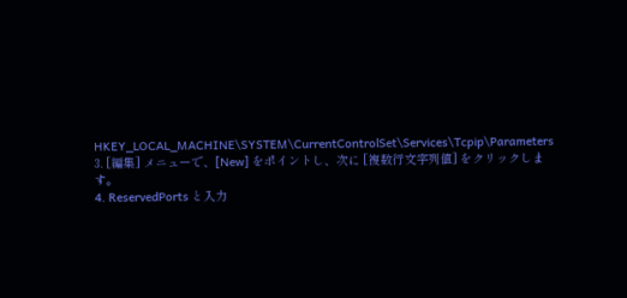HKEY_LOCAL_MACHINE\SYSTEM\CurrentControlSet\Services\Tcpip\Parameters
3. [編集] メニューで、[New] をポイントし、次に [複数行文字列値] をクリックします。
4. ReservedPorts と入力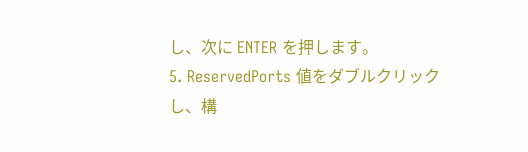し、次に ENTER を押します。
5. ReservedPorts 値をダブルクリックし、構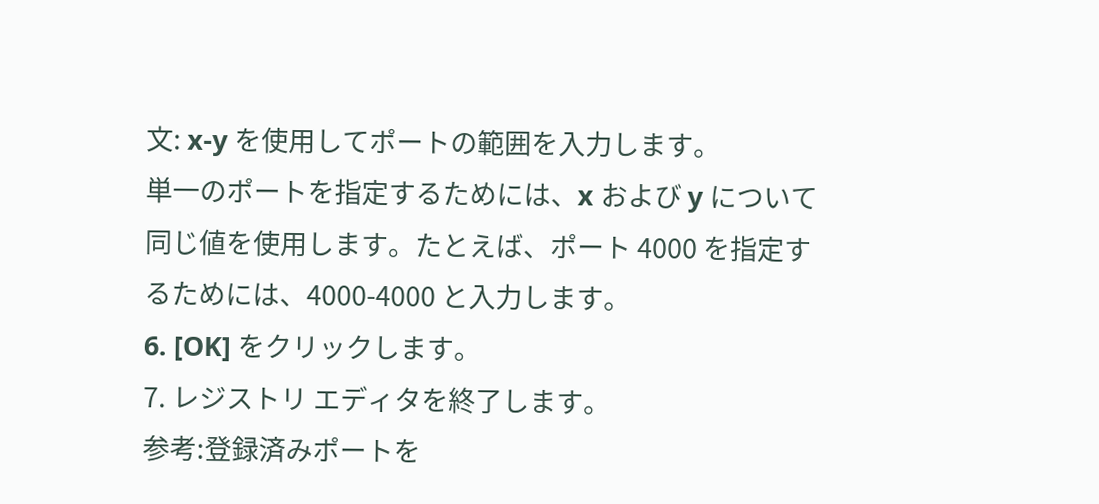文: x-y を使用してポートの範囲を入力します。
単一のポートを指定するためには、x および y について同じ値を使用します。たとえば、ポート 4000 を指定するためには、4000-4000 と入力します。
6. [OK] をクリックします。
7. レジストリ エディタを終了します。
参考:登録済みポートを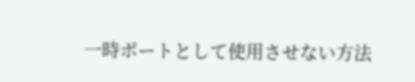一時ポートとして使用させない方法